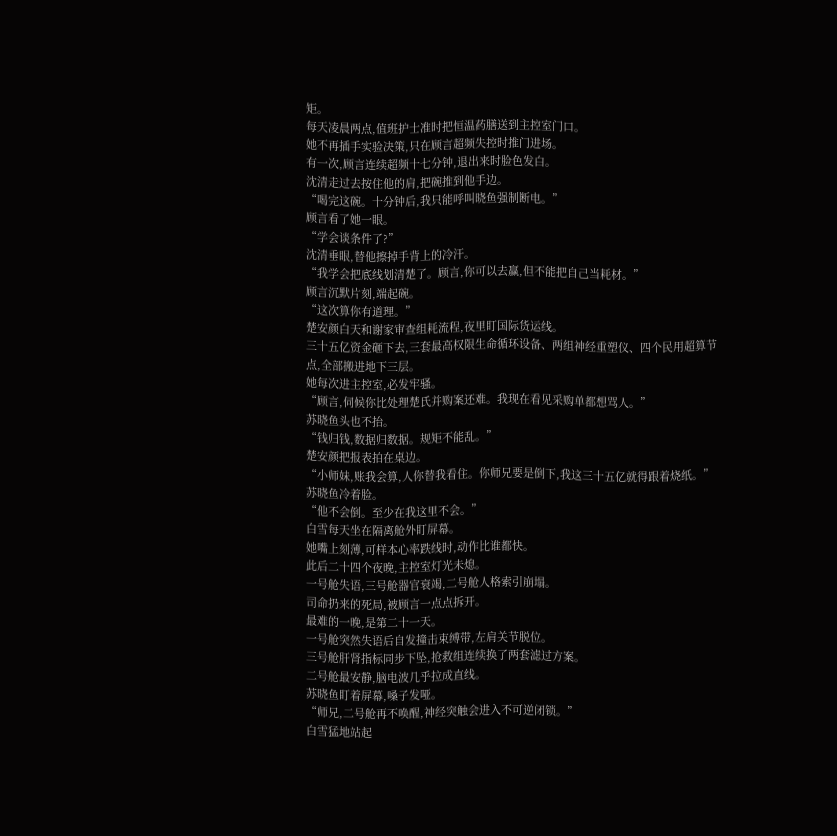矩。
每天凌晨两点,值班护士准时把恒温药膳送到主控室门口。
她不再插手实验决策,只在顾言超频失控时推门进场。
有一次,顾言连续超频十七分钟,退出来时脸色发白。
沈清走过去按住他的肩,把碗推到他手边。
“喝完这碗。十分钟后,我只能呼叫晓鱼强制断电。”
顾言看了她一眼。
“学会谈条件了?”
沈清垂眼,替他擦掉手背上的冷汗。
“我学会把底线划清楚了。顾言,你可以去赢,但不能把自己当耗材。”
顾言沉默片刻,端起碗。
“这次算你有道理。”
楚安颜白天和谢家审查组耗流程,夜里盯国际货运线。
三十五亿资金砸下去,三套最高权限生命循环设备、两组神经重塑仪、四个民用超算节点,全部搬进地下三层。
她每次进主控室,必发牢骚。
“顾言,伺候你比处理楚氏并购案还难。我现在看见采购单都想骂人。”
苏晓鱼头也不抬。
“钱归钱,数据归数据。规矩不能乱。”
楚安颜把报表拍在桌边。
“小师妹,账我会算,人你替我看住。你师兄要是倒下,我这三十五亿就得跟着烧纸。”
苏晓鱼冷着脸。
“他不会倒。至少在我这里不会。”
白雪每天坐在隔离舱外盯屏幕。
她嘴上刻薄,可样本心率跌线时,动作比谁都快。
此后二十四个夜晚,主控室灯光未熄。
一号舱失语,三号舱器官衰竭,二号舱人格索引崩塌。
司命扔来的死局,被顾言一点点拆开。
最难的一晚,是第二十一天。
一号舱突然失语后自发撞击束缚带,左肩关节脱位。
三号舱肝肾指标同步下坠,抢救组连续换了两套滤过方案。
二号舱最安静,脑电波几乎拉成直线。
苏晓鱼盯着屏幕,嗓子发哑。
“师兄,二号舱再不唤醒,神经突触会进入不可逆闭锁。”
白雪猛地站起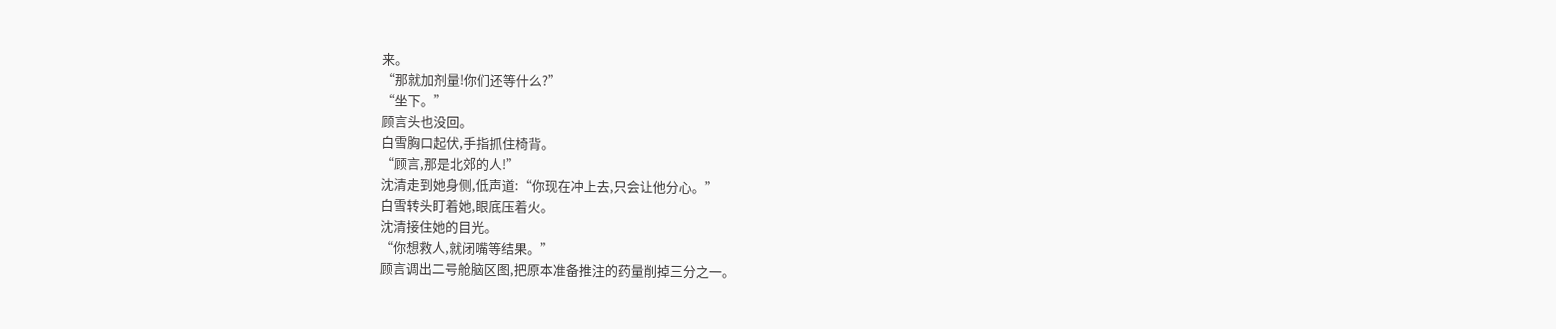来。
“那就加剂量!你们还等什么?”
“坐下。”
顾言头也没回。
白雪胸口起伏,手指抓住椅背。
“顾言,那是北郊的人!”
沈清走到她身侧,低声道:“你现在冲上去,只会让他分心。”
白雪转头盯着她,眼底压着火。
沈清接住她的目光。
“你想救人,就闭嘴等结果。”
顾言调出二号舱脑区图,把原本准备推注的药量削掉三分之一。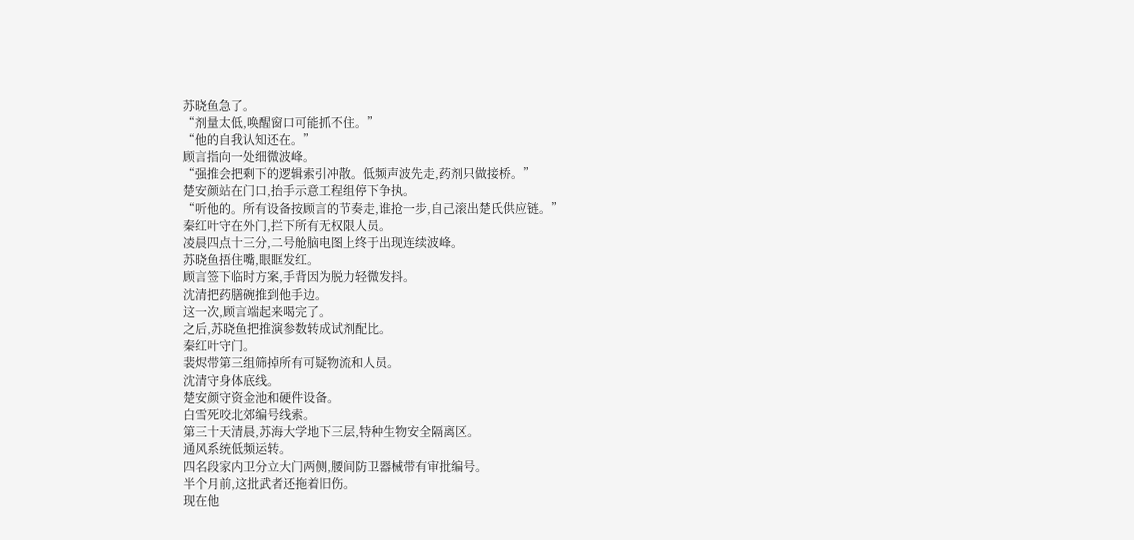苏晓鱼急了。
“剂量太低,唤醒窗口可能抓不住。”
“他的自我认知还在。”
顾言指向一处细微波峰。
“强推会把剩下的逻辑索引冲散。低频声波先走,药剂只做接桥。”
楚安颜站在门口,抬手示意工程组停下争执。
“听他的。所有设备按顾言的节奏走,谁抢一步,自己滚出楚氏供应链。”
秦红叶守在外门,拦下所有无权限人员。
凌晨四点十三分,二号舱脑电图上终于出现连续波峰。
苏晓鱼捂住嘴,眼眶发红。
顾言签下临时方案,手背因为脱力轻微发抖。
沈清把药膳碗推到他手边。
这一次,顾言端起来喝完了。
之后,苏晓鱼把推演参数转成试剂配比。
秦红叶守门。
裴烬带第三组筛掉所有可疑物流和人员。
沈清守身体底线。
楚安颜守资金池和硬件设备。
白雪死咬北郊编号线索。
第三十天清晨,苏海大学地下三层,特种生物安全隔离区。
通风系统低频运转。
四名段家内卫分立大门两侧,腰间防卫器械带有审批编号。
半个月前,这批武者还拖着旧伤。
现在他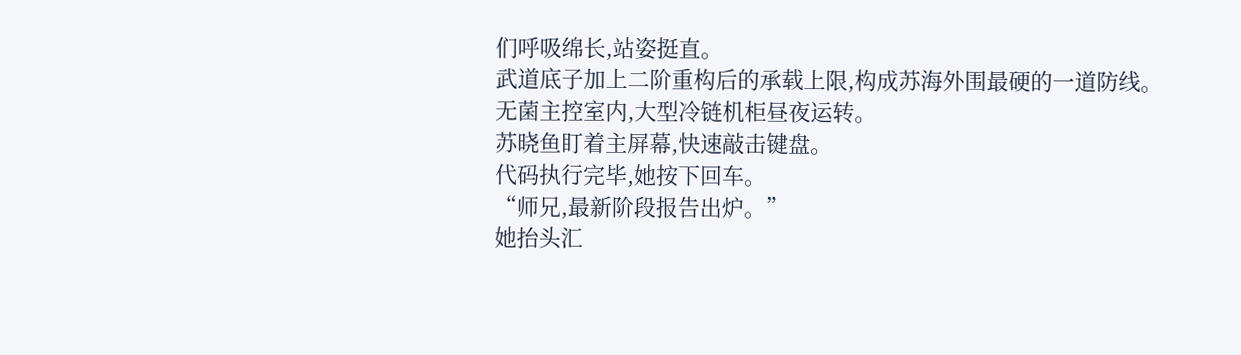们呼吸绵长,站姿挺直。
武道底子加上二阶重构后的承载上限,构成苏海外围最硬的一道防线。
无菌主控室内,大型冷链机柜昼夜运转。
苏晓鱼盯着主屏幕,快速敲击键盘。
代码执行完毕,她按下回车。
“师兄,最新阶段报告出炉。”
她抬头汇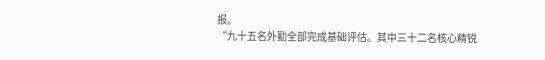报。
“九十五名外勤全部完成基础评估。其中三十二名核心精锐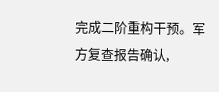完成二阶重构干预。军方复查报告确认,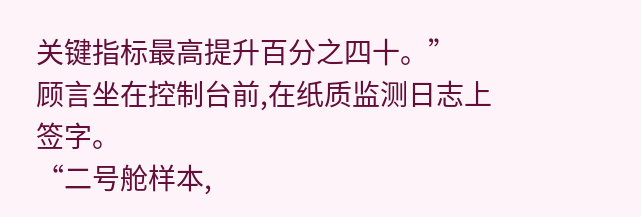关键指标最高提升百分之四十。”
顾言坐在控制台前,在纸质监测日志上签字。
“二号舱样本,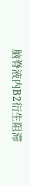脑脊液内B2衍生阻滞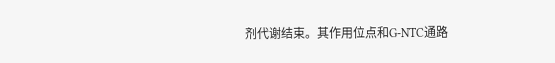剂代谢结束。其作用位点和G-NTC通路